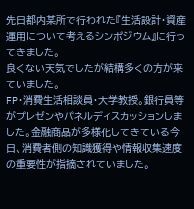先日都内某所で行われた『生活設計・資産運用について考えるシンポジウム』に行ってきました。
良くない天気でしたが結構多くの方が来ていました。
FP・消費生活相談員・大学教授。銀行員等がプレゼンやパネルディスカッションしました。金融商品が多様化してきている今日、消費者側の知識獲得や情報収集速度の重要性が指摘されていました。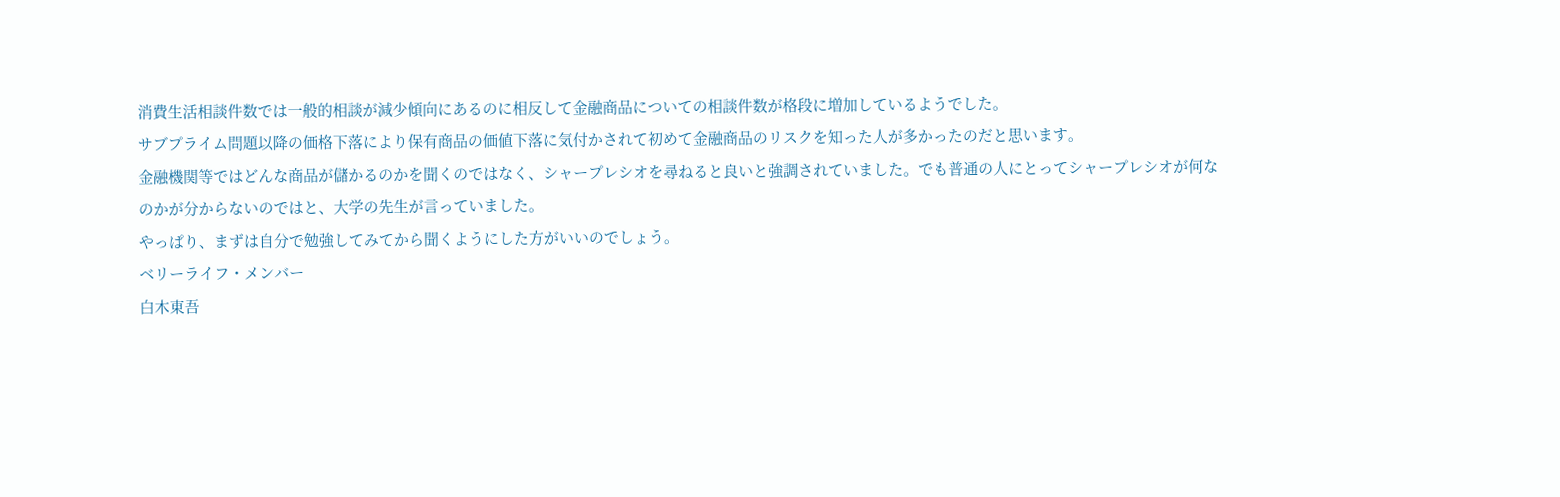消費生活相談件数では一般的相談が減少傾向にあるのに相反して金融商品についての相談件数が格段に増加しているようでした。
サブプライム問題以降の価格下落により保有商品の価値下落に気付かされて初めて金融商品のリスクを知った人が多かったのだと思います。
金融機関等ではどんな商品が儲かるのかを聞くのではなく、シャープレシオを尋ねると良いと強調されていました。でも普通の人にとってシャープレシオが何なのかが分からないのではと、大学の先生が言っていました。
やっぱり、まずは自分で勉強してみてから聞くようにした方がいいのでしょう。
ベリーライフ・メンバー
白木東吾